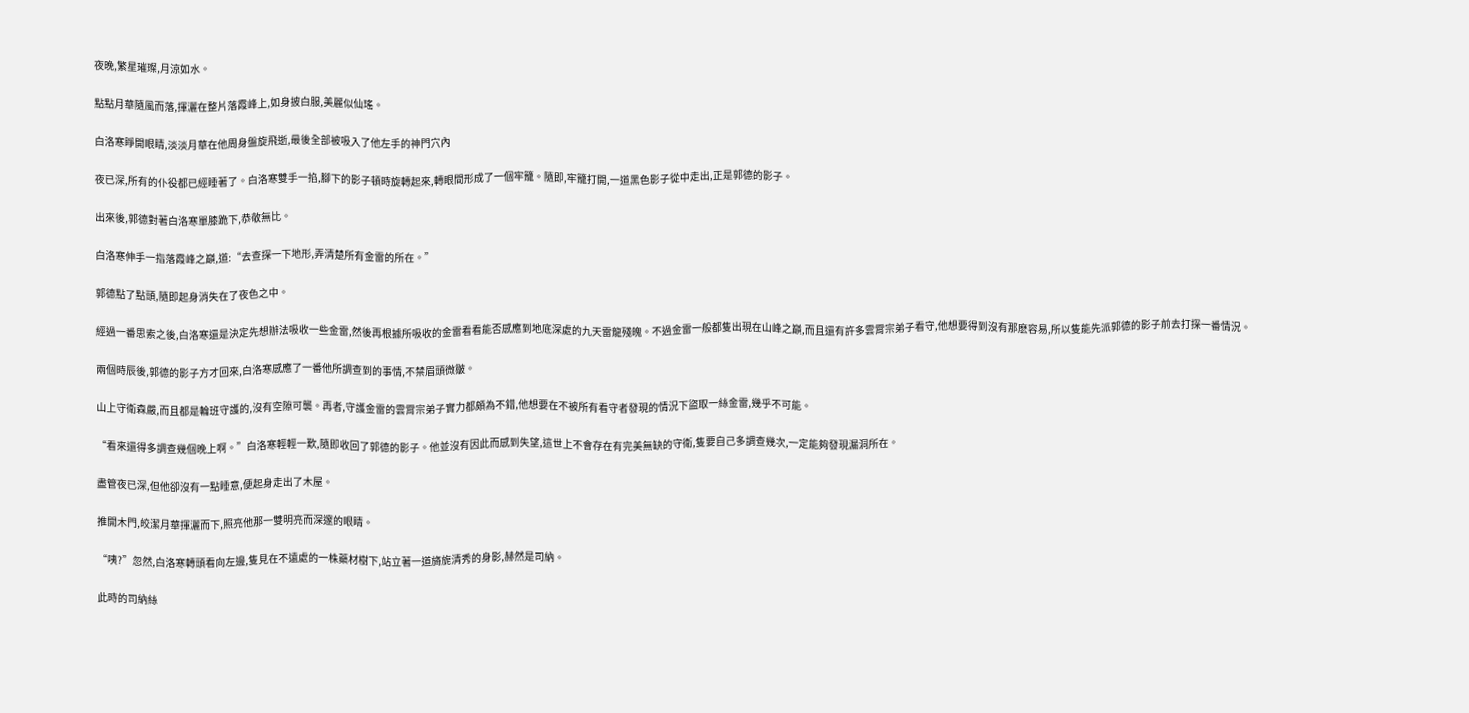夜晚,繁星璀璨,月涼如水。

點點月華隨風而落,揮灑在整片落霞峰上,如身披白服,美麗似仙瑤。

白洛寒睜開眼睛,淡淡月華在他周身盤旋飛逝,最後全部被吸入了他左手的神門穴內

夜已深,所有的仆役都已經睡著了。白洛寒雙手一掐,腳下的影子頓時旋轉起來,轉眼間形成了一個牢籠。隨即,牢籠打開,一道黑色影子從中走出,正是郭德的影子。

出來後,郭德對著白洛寒單膝跪下,恭敬無比。

白洛寒伸手一指落霞峰之巔,道:“去查探一下地形,弄清楚所有金雷的所在。”

郭德點了點頭,隨即起身消失在了夜色之中。

經過一番思索之後,白洛寒還是決定先想辦法吸收一些金雷,然後再根據所吸收的金雷看看能否感應到地底深處的九天雷龍殘魄。不過金雷一般都隻出現在山峰之巔,而且還有許多雲霄宗弟子看守,他想要得到沒有那麽容易,所以隻能先派郭德的影子前去打探一番情況。

兩個時辰後,郭德的影子方才回來,白洛寒感應了一番他所調查到的事情,不禁眉頭微皺。

山上守衛森嚴,而且都是輪班守護的,沒有空隙可襲。再者,守護金雷的雲霄宗弟子實力都頗為不錯,他想要在不被所有看守者發現的情況下盜取一絲金雷,幾乎不可能。

“看來還得多調查幾個晚上啊。”白洛寒輕輕一歎,隨即收回了郭德的影子。他並沒有因此而感到失望,這世上不會存在有完美無缺的守衛,隻要自己多調查幾次,一定能夠發現漏洞所在。

盡管夜已深,但他卻沒有一點睡意,便起身走出了木屋。

推開木門,皎潔月華揮灑而下,照亮他那一雙明亮而深邃的眼睛。

“咦?”忽然,白洛寒轉頭看向左邊,隻見在不遠處的一株藥材樹下,站立著一道旖旎清秀的身影,赫然是司納。

此時的司納絲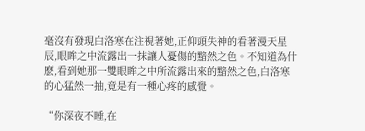毫沒有發現白洛寒在注視著她,正仰頭失神的看著漫天星辰,眼眸之中流露出一抹讓人憂傷的黯然之色。不知道為什麽,看到她那一雙眼眸之中所流露出來的黯然之色,白洛寒的心猛然一抽,竟是有一種心疼的感覺。

“你深夜不睡,在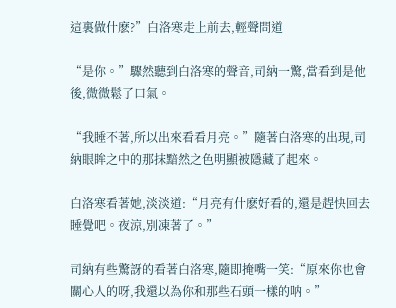這裏做什麽?”白洛寒走上前去,輕聲問道

“是你。”驟然聽到白洛寒的聲音,司納一驚,當看到是他後,微微鬆了口氣。

“我睡不著,所以出來看看月亮。”隨著白洛寒的出現,司納眼眸之中的那抹黯然之色明顯被隱藏了起來。

白洛寒看著她,淡淡道:“月亮有什麽好看的,還是趕快回去睡覺吧。夜涼,別凍著了。”

司納有些驚訝的看著白洛寒,隨即掩嘴一笑:“原來你也會關心人的呀,我還以為你和那些石頭一樣的呐。”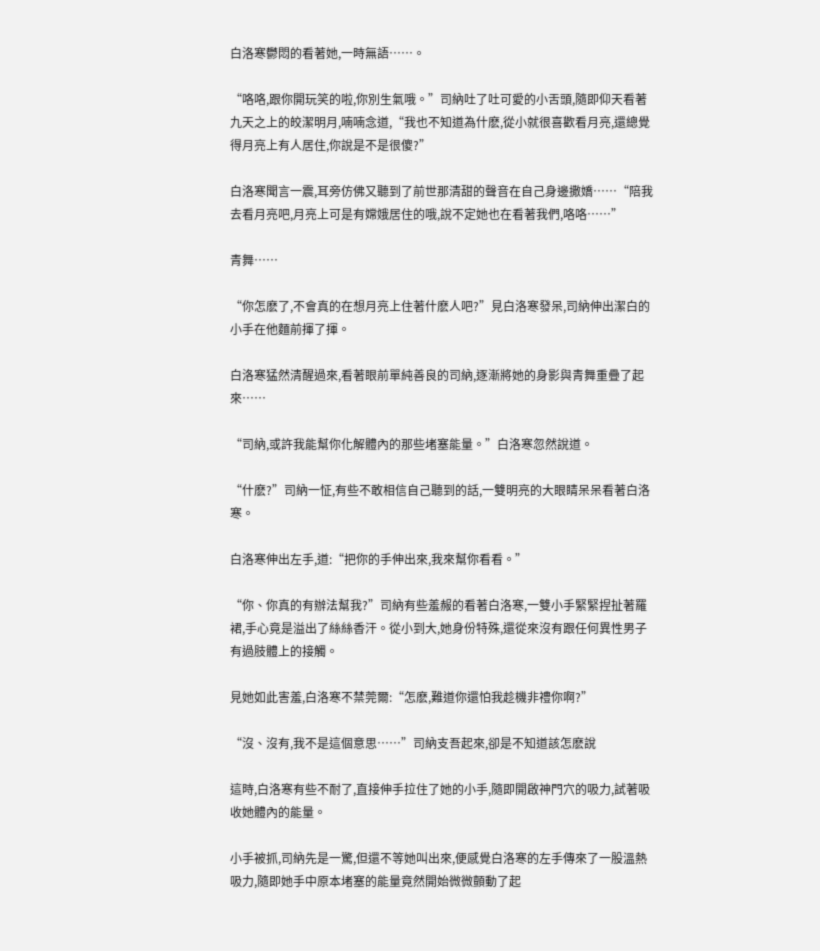白洛寒鬱悶的看著她,一時無語……。

“咯咯,跟你開玩笑的啦,你別生氣哦。”司納吐了吐可愛的小舌頭,隨即仰天看著九天之上的皎潔明月,喃喃念道,“我也不知道為什麽,從小就很喜歡看月亮,還總覺得月亮上有人居住,你說是不是很傻?”

白洛寒聞言一震,耳旁仿佛又聽到了前世那清甜的聲音在自己身邊撒嬌……“陪我去看月亮吧,月亮上可是有嫦娥居住的哦,說不定她也在看著我們,咯咯……”

青舞……

“你怎麽了,不會真的在想月亮上住著什麽人吧?”見白洛寒發呆,司納伸出潔白的小手在他麵前揮了揮。

白洛寒猛然清醒過來,看著眼前單純善良的司納,逐漸將她的身影與青舞重疊了起來……

“司納,或許我能幫你化解體內的那些堵塞能量。”白洛寒忽然說道。

“什麽?”司納一怔,有些不敢相信自己聽到的話,一雙明亮的大眼睛呆呆看著白洛寒。

白洛寒伸出左手,道:“把你的手伸出來,我來幫你看看。”

“你、你真的有辦法幫我?”司納有些羞赧的看著白洛寒,一雙小手緊緊捏扯著羅裙,手心竟是溢出了絲絲香汗。從小到大,她身份特殊,還從來沒有跟任何異性男子有過肢體上的接觸。

見她如此害羞,白洛寒不禁莞爾:“怎麽,難道你還怕我趁機非禮你啊?”

“沒、沒有,我不是這個意思……”司納支吾起來,卻是不知道該怎麽說

這時,白洛寒有些不耐了,直接伸手拉住了她的小手,隨即開啟神門穴的吸力,試著吸收她體內的能量。

小手被抓,司納先是一驚,但還不等她叫出來,便感覺白洛寒的左手傳來了一股溫熱吸力,隨即她手中原本堵塞的能量竟然開始微微顫動了起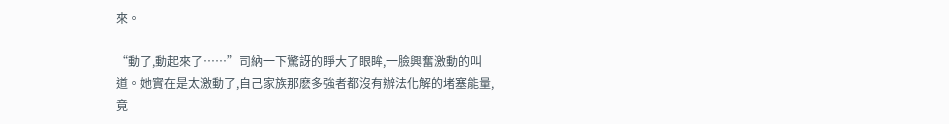來。

“動了,動起來了……”司納一下驚訝的睜大了眼眸,一臉興奮激動的叫道。她實在是太激動了,自己家族那麽多強者都沒有辦法化解的堵塞能量,竟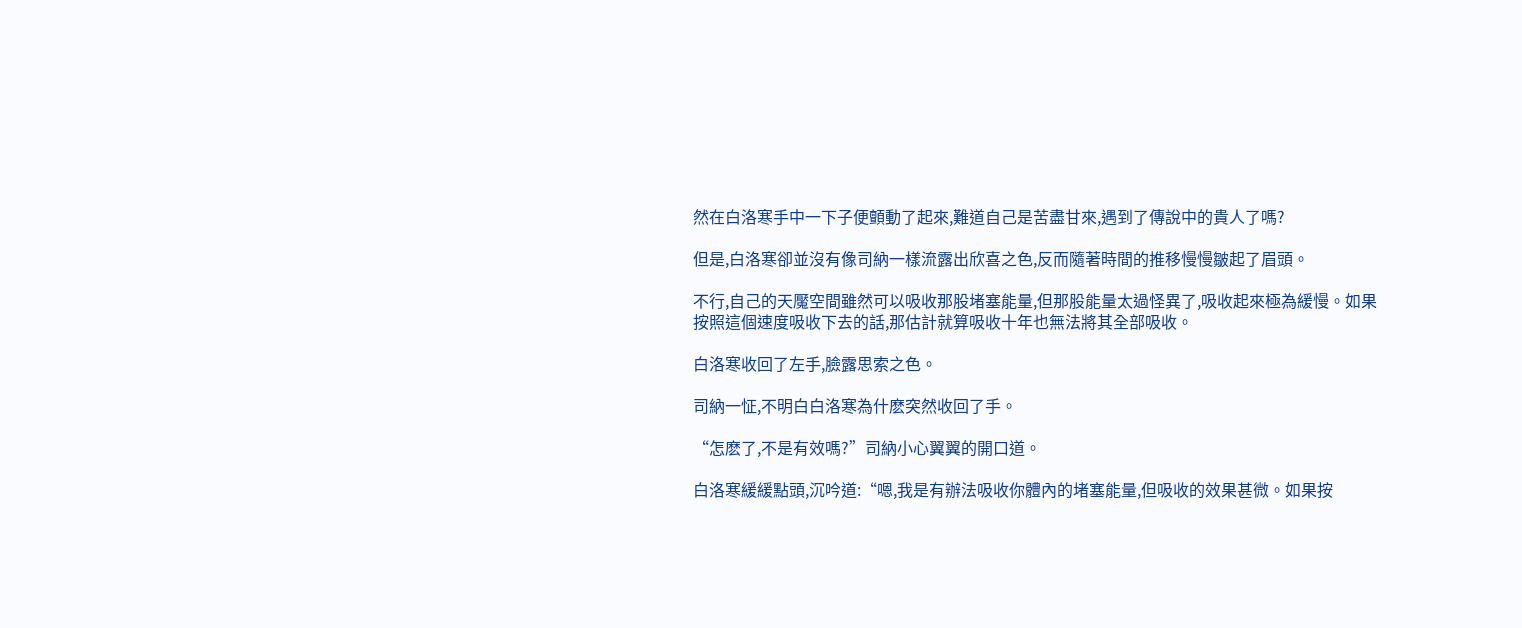然在白洛寒手中一下子便顫動了起來,難道自己是苦盡甘來,遇到了傳說中的貴人了嗎?

但是,白洛寒卻並沒有像司納一樣流露出欣喜之色,反而隨著時間的推移慢慢皺起了眉頭。

不行,自己的天魘空間雖然可以吸收那股堵塞能量,但那股能量太過怪異了,吸收起來極為緩慢。如果按照這個速度吸收下去的話,那估計就算吸收十年也無法將其全部吸收。

白洛寒收回了左手,臉露思索之色。

司納一怔,不明白白洛寒為什麽突然收回了手。

“怎麽了,不是有效嗎?”司納小心翼翼的開口道。

白洛寒緩緩點頭,沉吟道:“嗯,我是有辦法吸收你體內的堵塞能量,但吸收的效果甚微。如果按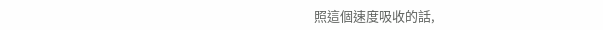照這個速度吸收的話,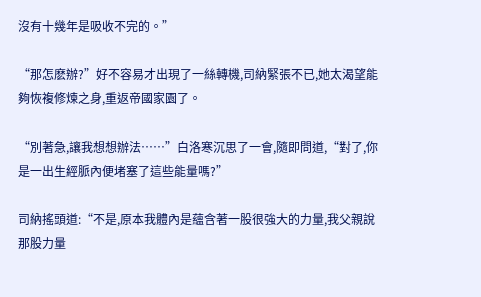沒有十幾年是吸收不完的。”

“那怎麽辦?”好不容易才出現了一絲轉機,司納緊張不已,她太渴望能夠恢複修煉之身,重返帝國家園了。

“別著急,讓我想想辦法……”白洛寒沉思了一會,隨即問道,“對了,你是一出生經脈內便堵塞了這些能量嗎?”

司納搖頭道:“不是,原本我體內是蘊含著一股很強大的力量,我父親說那股力量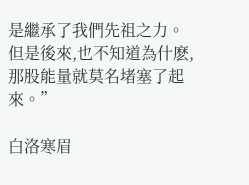是繼承了我們先祖之力。但是後來,也不知道為什麽,那股能量就莫名堵塞了起來。”

白洛寒眉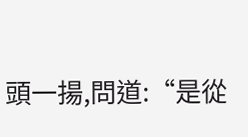頭一揚,問道:“是從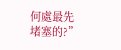何處最先堵塞的?”